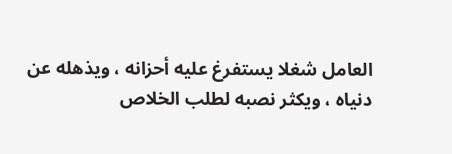العامل شغلا يستفرغ عليه أحزانه ، ويذهله عن دنياه ، ويكثر نصبه لطلب الخلاص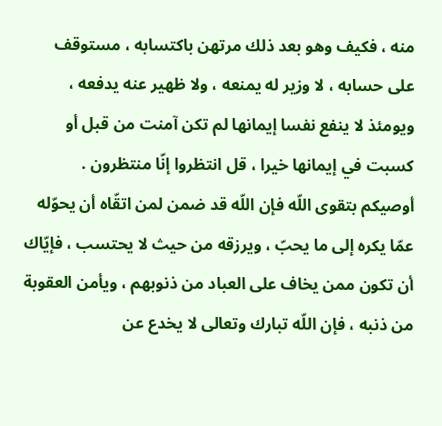منه ، فكيف وهو بعد ذلك مرتهن باكتسابه ، مستوقف على حسابه ، لا وزير له يمنعه ، ولا ظهير عنه يدفعه ، ويومئذ لا ينفع نفسا إيمانها لم تكن آمنت من قبل أو كسبت في إيمانها خيرا ، قل انتظروا إنّا منتظرون .
أوصيكم بتقوى اللّه فإن اللّه قد ضمن لمن اتقّاه أن يحوّله عمّا يكره إلى ما يحبّ ، ويرزقه من حيث لا يحتسب ، فإيّاك أن تكون ممن يخاف على العباد من ذنوبهم ، ويأمن العقوبة من ذنبه ، فإن اللّه تبارك وتعالى لا يخدع عن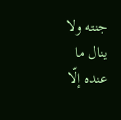جنته ولا ينال ما عنده إلّا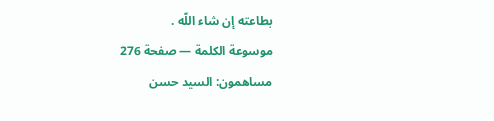بطاعته إن شاء اللّه .
موسوعة الكلمة — صفحة 276
مساهمون: السيد حسن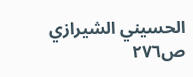الحسيني الشيرازي
ص٢٧٦